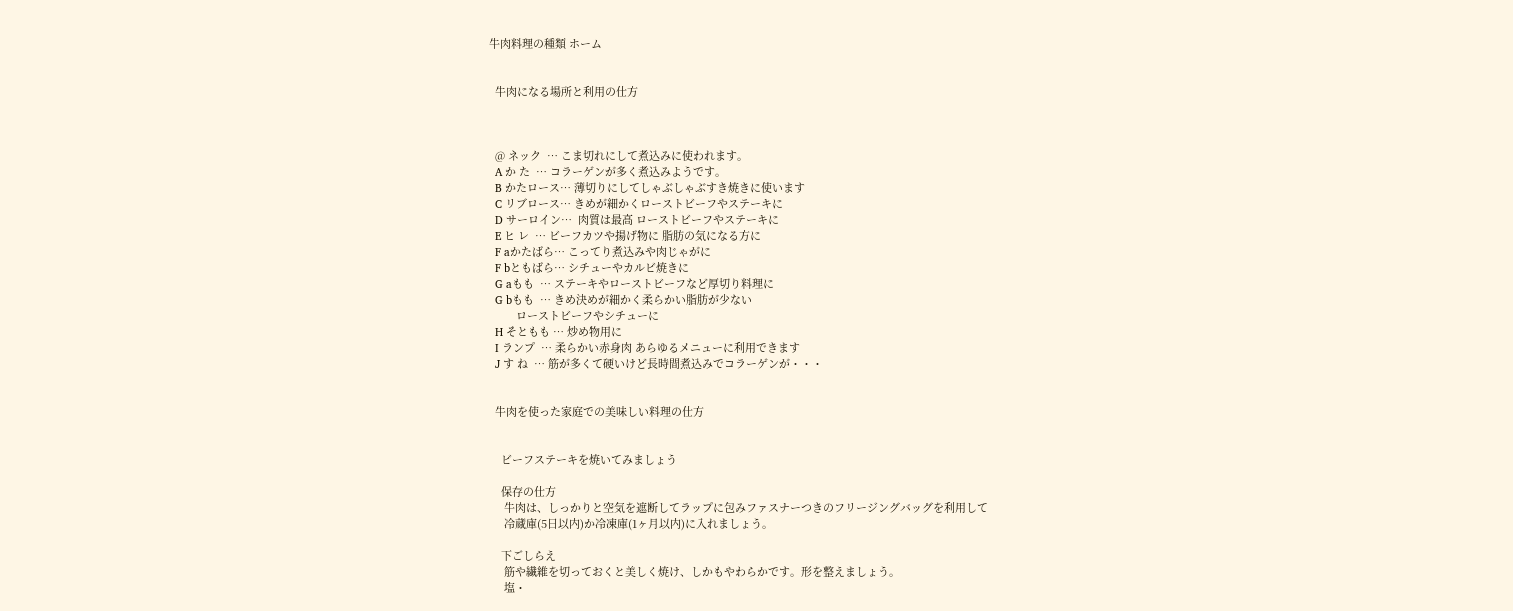牛肉料理の種類 ホーム


  牛肉になる場所と利用の仕方



  @ ネック  … こま切れにして煮込みに使われます。
  A か た  … コラーゲンが多く煮込みようです。
  B かたロース… 薄切りにしてしゃぶしゃぶすき焼きに使います
  C リブロース… きめが細かくローストビーフやステーキに
  D サーロイン…  肉質は最高 ローストビーフやステーキに
  E ヒ レ  … ビーフカツや揚げ物に 脂肪の気になる方に
  F aかたばら… こってり煮込みや肉じゃがに
  F bともばら… シチューやカルビ焼きに
  G aもも  … ステーキやローストビーフなど厚切り料理に
  G bもも  … きめ決めが細かく柔らかい脂肪が少ない
         ローストビーフやシチューに
  H そともも … 炒め物用に
  I ランプ  … 柔らかい赤身肉 あらゆるメニューに利用できます
  J す ね  … 筋が多くて硬いけど長時間煮込みでコラーゲンが・・・


  牛肉を使った家庭での美味しい料理の仕方


    ビーフステーキを焼いてみましょう

    保存の仕方
     牛肉は、しっかりと空気を遮断してラップに包みファスナーつきのフリージングバッグを利用して
     冷蔵庫(5日以内)か冷凍庫(1ヶ月以内)に入れましょう。

    下ごしらえ
     筋や繊維を切っておくと美しく焼け、しかもやわらかです。形を整えましょう。
     塩・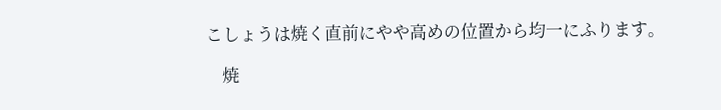こしょうは焼く直前にやや高めの位置から均一にふります。

    焼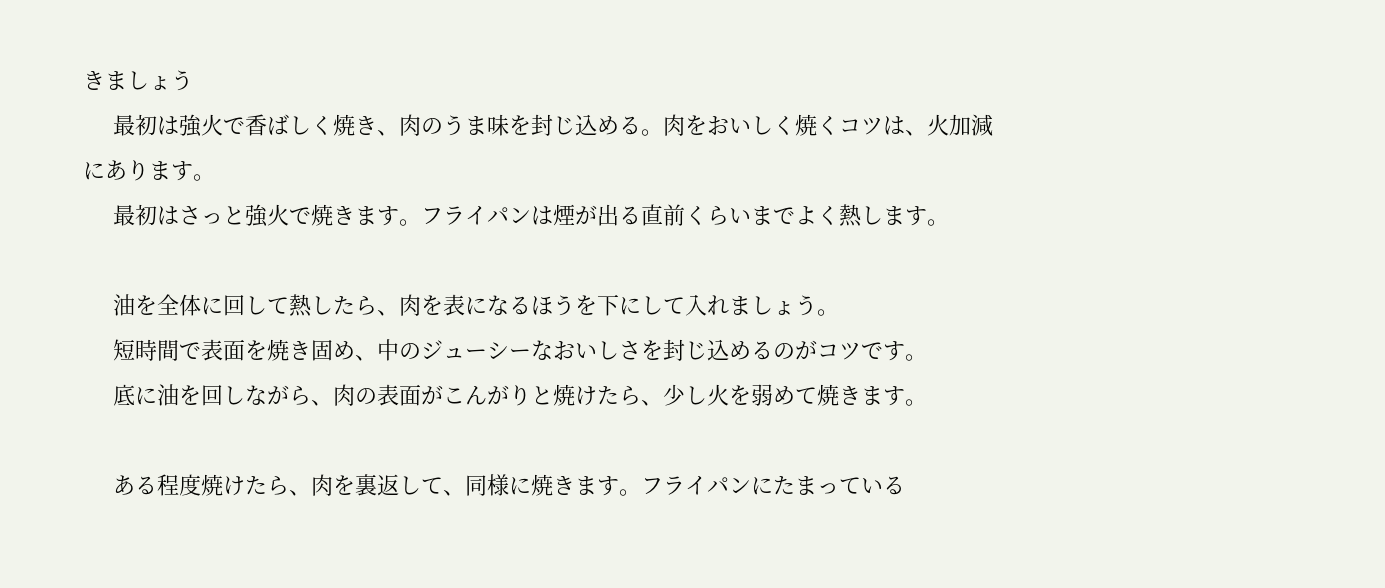きましょう
     最初は強火で香ばしく焼き、肉のうま味を封じ込める。肉をおいしく焼くコツは、火加減にあります。
     最初はさっと強火で焼きます。フライパンは煙が出る直前くらいまでよく熱します。

     油を全体に回して熱したら、肉を表になるほうを下にして入れましょう。
     短時間で表面を焼き固め、中のジューシーなおいしさを封じ込めるのがコツです。
     底に油を回しながら、肉の表面がこんがりと焼けたら、少し火を弱めて焼きます。

     ある程度焼けたら、肉を裏返して、同様に焼きます。フライパンにたまっている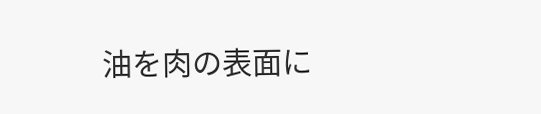油を肉の表面に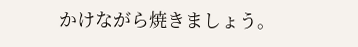かけながら焼きましょう。